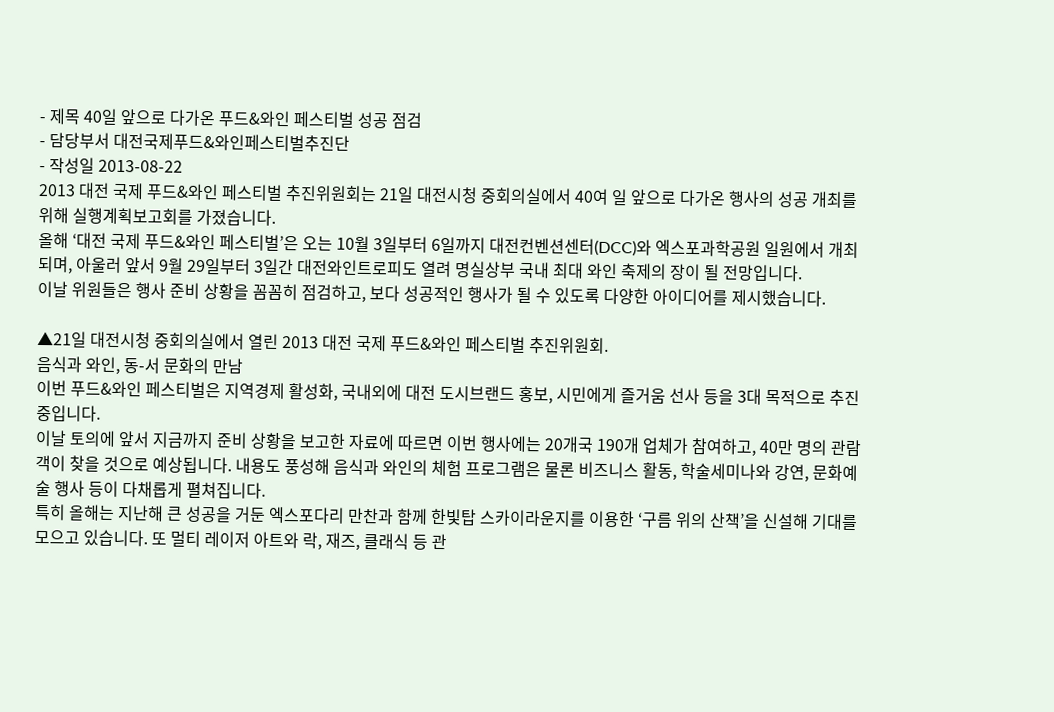- 제목 40일 앞으로 다가온 푸드&와인 페스티벌 성공 점검
- 담당부서 대전국제푸드&와인페스티벌추진단
- 작성일 2013-08-22
2013 대전 국제 푸드&와인 페스티벌 추진위원회는 21일 대전시청 중회의실에서 40여 일 앞으로 다가온 행사의 성공 개최를 위해 실행계획보고회를 가졌습니다.
올해 ‘대전 국제 푸드&와인 페스티벌’은 오는 10월 3일부터 6일까지 대전컨벤션센터(DCC)와 엑스포과학공원 일원에서 개최되며, 아울러 앞서 9월 29일부터 3일간 대전와인트로피도 열려 명실상부 국내 최대 와인 축제의 장이 될 전망입니다.
이날 위원들은 행사 준비 상황을 꼼꼼히 점검하고, 보다 성공적인 행사가 될 수 있도록 다양한 아이디어를 제시했습니다.

▲21일 대전시청 중회의실에서 열린 2013 대전 국제 푸드&와인 페스티벌 추진위원회.
음식과 와인, 동-서 문화의 만남
이번 푸드&와인 페스티벌은 지역경제 활성화, 국내외에 대전 도시브랜드 홍보, 시민에게 즐거움 선사 등을 3대 목적으로 추진 중입니다.
이날 토의에 앞서 지금까지 준비 상황을 보고한 자료에 따르면 이번 행사에는 20개국 190개 업체가 참여하고, 40만 명의 관람객이 찾을 것으로 예상됩니다. 내용도 풍성해 음식과 와인의 체험 프로그램은 물론 비즈니스 활동, 학술세미나와 강연, 문화예술 행사 등이 다채롭게 펼쳐집니다.
특히 올해는 지난해 큰 성공을 거둔 엑스포다리 만찬과 함께 한빛탑 스카이라운지를 이용한 ‘구름 위의 산책’을 신설해 기대를 모으고 있습니다. 또 멀티 레이저 아트와 락, 재즈, 클래식 등 관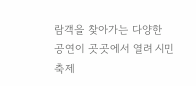람객을 찾아가는 다양한 공연이 곳곳에서 열려 시민 축제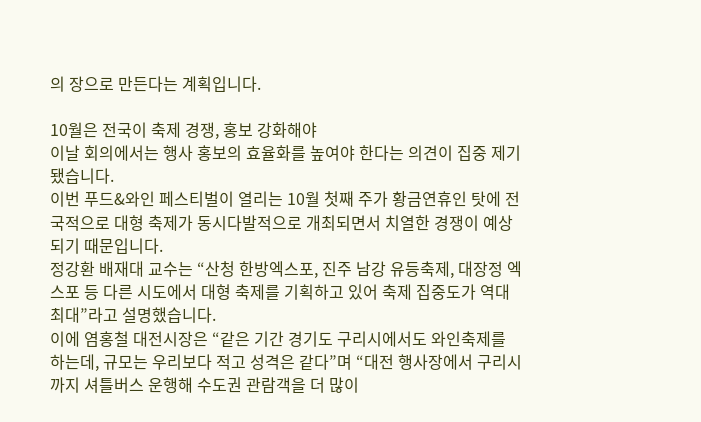의 장으로 만든다는 계획입니다.

10월은 전국이 축제 경쟁, 홍보 강화해야
이날 회의에서는 행사 홍보의 효율화를 높여야 한다는 의견이 집중 제기됐습니다.
이번 푸드&와인 페스티벌이 열리는 10월 첫째 주가 황금연휴인 탓에 전국적으로 대형 축제가 동시다발적으로 개최되면서 치열한 경쟁이 예상되기 때문입니다.
정강환 배재대 교수는 “산청 한방엑스포, 진주 남강 유등축제, 대장정 엑스포 등 다른 시도에서 대형 축제를 기획하고 있어 축제 집중도가 역대 최대”라고 설명했습니다.
이에 염홍철 대전시장은 “같은 기간 경기도 구리시에서도 와인축제를 하는데, 규모는 우리보다 적고 성격은 같다”며 “대전 행사장에서 구리시까지 셔틀버스 운행해 수도권 관람객을 더 많이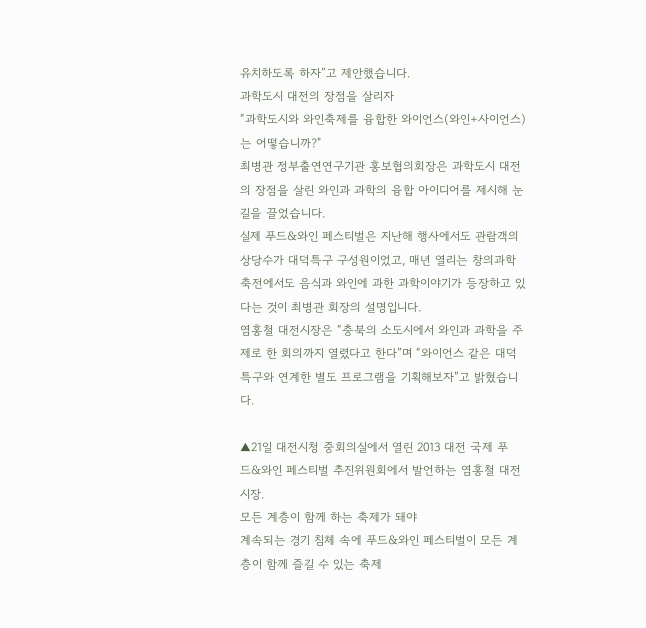유치하도록 하자”고 제안했습니다.
과학도시 대전의 장점을 살리자
“과학도시와 와인축제를 융합한 와이언스(와인+사이언스)는 어떻습니까?"
최병관 정부출연연구기관 홍보협의회장은 과학도시 대전의 장점을 살린 와인과 과학의 융합 아이디어를 제시해 눈길을 끌었습니다.
실제 푸드&와인 페스티벌은 지난해 행사에서도 관람객의 상당수가 대덕특구 구성원이었고, 매년 열리는 창의과학축전에서도 음식과 와인에 과한 과학이야기가 등장하고 있다는 것이 최병관 회장의 설명입니다.
염홍철 대전시장은 “충북의 소도시에서 와인과 과학을 주제로 한 회의까지 열렸다고 한다”며 “와이언스 같은 대덕특구와 연계한 별도 프로그램을 기획해보자”고 밝혔습니다.

▲21일 대전시청 중회의실에서 열린 2013 대전 국제 푸드&와인 페스티벌 추진위원회에서 발언하는 염홍철 대전시장.
모든 계층이 함께 하는 축제가 돼야
계속되는 경기 침체 속에 푸드&와인 페스티벌이 모든 계층이 함께 즐길 수 있는 축제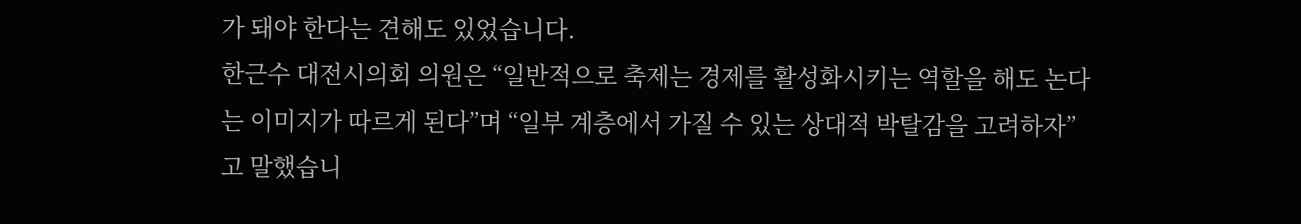가 돼야 한다는 견해도 있었습니다.
한근수 대전시의회 의원은 “일반적으로 축제는 경제를 활성화시키는 역할을 해도 논다는 이미지가 따르게 된다”며 “일부 계층에서 가질 수 있는 상대적 박탈감을 고려하자”고 말했습니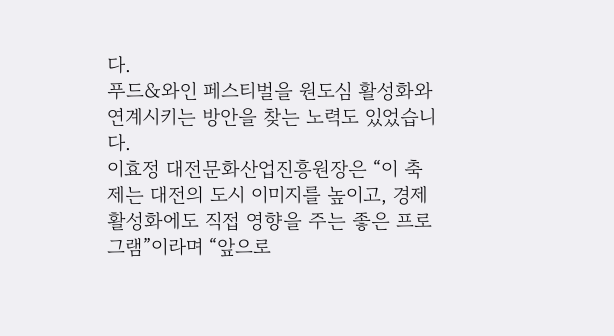다.
푸드&와인 페스티벌을 원도심 활성화와 연계시키는 방안을 찾는 노력도 있었습니다.
이효정 대전문화산업진흥원장은 “이 축제는 대전의 도시 이미지를 높이고, 경제 활성화에도 직접 영향을 주는 좋은 프로그램”이라며 “앞으로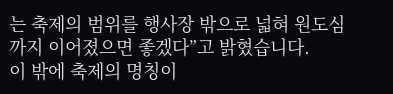는 축제의 범위를 행사장 밖으로 넓혀 원도심까지 이어졌으면 좋겠다”고 밝혔습니다.
이 밖에 축제의 명칭이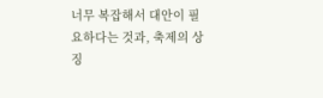너무 복잡해서 대안이 필요하다는 것과, 축제의 상징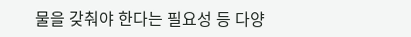물을 갖춰야 한다는 필요성 등 다양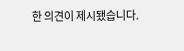한 의견이 제시됐습니다.